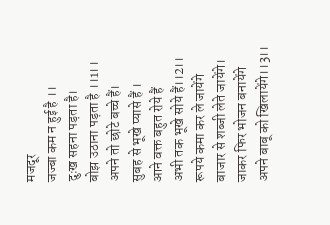मजदूर
जज्बा कम न हुई है ।।
दुःख सहना पड़ता है।
बोझ उठाना पड़ता है ।।1।।
अपने तो छोटे बच्चे हैं।
सुबह से भूखे प्यासे हैं ।
आने वक्त बहुत रोये हैं
अभी तक भूखे सोये हैं।।2।।
रूपये कमा कर ले जायेंगे
बाजार से शब्जी लेते जायेंगे।
जाकर फिर भोजन बनायेंगे
अपने बाबू को खिलायेंगे।।3।।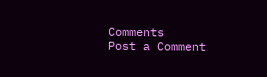Comments
Post a Comment